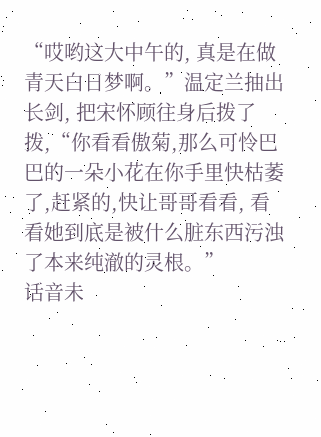“哎哟这大中午的, 真是在做青天白日梦啊。”温定兰抽出长剑, 把宋怀顾往身后拨了拨,“你看看傲菊,那么可怜巴巴的一朵小花在你手里快枯萎了,赶紧的,快让哥哥看看, 看看她到底是被什么脏东西污浊了本来纯澈的灵根。”
话音未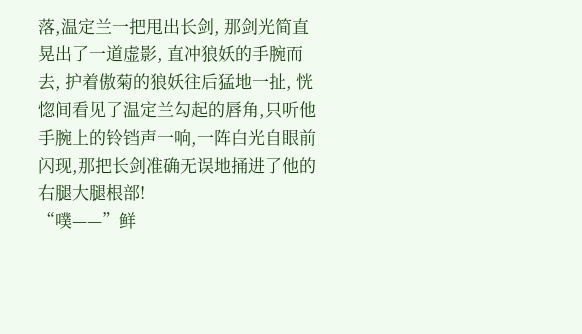落,温定兰一把甩出长剑, 那剑光简直晃出了一道虚影, 直冲狼妖的手腕而去, 护着傲菊的狼妖往后猛地一扯, 恍惚间看见了温定兰勾起的唇角,只听他手腕上的铃铛声一响,一阵白光自眼前闪现,那把长剑准确无误地捅进了他的右腿大腿根部!
“噗——”鲜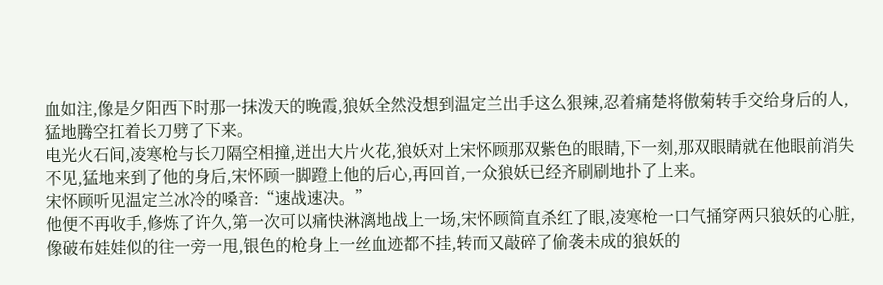血如注,像是夕阳西下时那一抹泼天的晚霞,狼妖全然没想到温定兰出手这么狠辣,忍着痛楚将傲菊转手交给身后的人,猛地腾空扛着长刀劈了下来。
电光火石间,凌寒枪与长刀隔空相撞,迸出大片火花,狼妖对上宋怀顾那双紫色的眼睛,下一刻,那双眼睛就在他眼前消失不见,猛地来到了他的身后,宋怀顾一脚蹬上他的后心,再回首,一众狼妖已经齐刷刷地扑了上来。
宋怀顾听见温定兰冰冷的嗓音:“速战速决。”
他便不再收手,修炼了许久,第一次可以痛快淋漓地战上一场,宋怀顾简直杀红了眼,凌寒枪一口气捅穿两只狼妖的心脏,像破布娃娃似的往一旁一甩,银色的枪身上一丝血迹都不挂,转而又敲碎了偷袭未成的狼妖的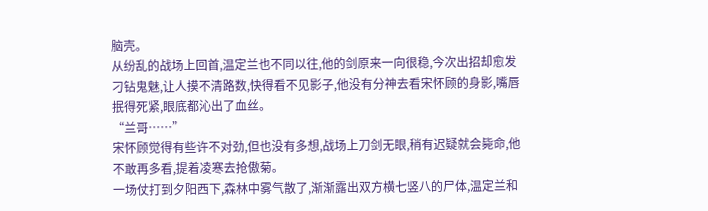脑壳。
从纷乱的战场上回首,温定兰也不同以往,他的剑原来一向很稳,今次出招却愈发刁钻鬼魅,让人摸不清路数,快得看不见影子,他没有分神去看宋怀顾的身影,嘴唇抿得死紧,眼底都沁出了血丝。
“兰哥……”
宋怀顾觉得有些许不对劲,但也没有多想,战场上刀剑无眼,稍有迟疑就会毙命,他不敢再多看,提着凌寒去抢傲菊。
一场仗打到夕阳西下,森林中雾气散了,渐渐露出双方横七竖八的尸体,温定兰和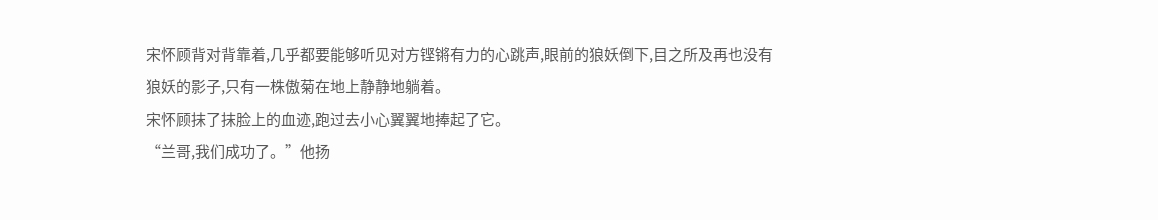宋怀顾背对背靠着,几乎都要能够听见对方铿锵有力的心跳声,眼前的狼妖倒下,目之所及再也没有狼妖的影子,只有一株傲菊在地上静静地躺着。
宋怀顾抹了抹脸上的血迹,跑过去小心翼翼地捧起了它。
“兰哥,我们成功了。”他扬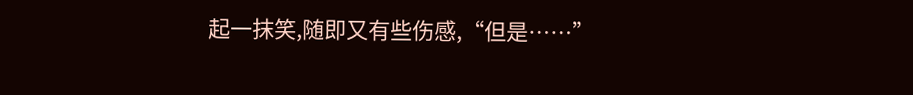起一抹笑,随即又有些伤感,“但是……”